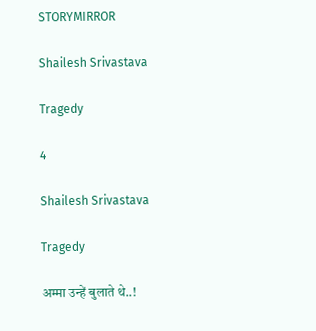STORYMIRROR

Shailesh Srivastava

Tragedy

4

Shailesh Srivastava

Tragedy

अम्मा उन्हें बुलाते थे..!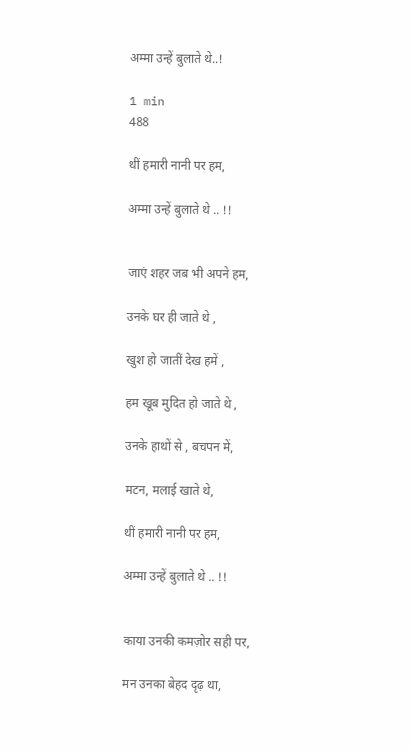अम्मा उन्हें बुलाते थे..!

1 min
488

थीं हमारी नानी पर हम,

अम्मा उन्हें बुलाते थे .. !!


जाएं शहर जब भी अपने हम,

उनके घर ही जाते थे ,

खुश हो जातीं देख हमें ,

हम खूब मुदित हो जाते थे ,

उनके हाथों से , बचपन में,

मटन, मलाई खाते थे,

थीं हमारी नानी पर हम,

अम्मा उन्हें बुलाते थे .. !!


काया उनकी कमज़ोर सही पर,

मन उनका बेहद दृढ़ था,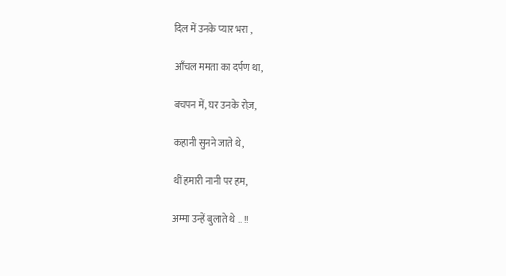दिल में उनके प्यार भरा ,

आँचल ममता का दर्पण था,

बचपन में, घर उनके रोज़,

कहानी सुनने जाते थे,

थीं हमारी नानी पर हम,

अम्मा उन्हें बुलाते थे .. !!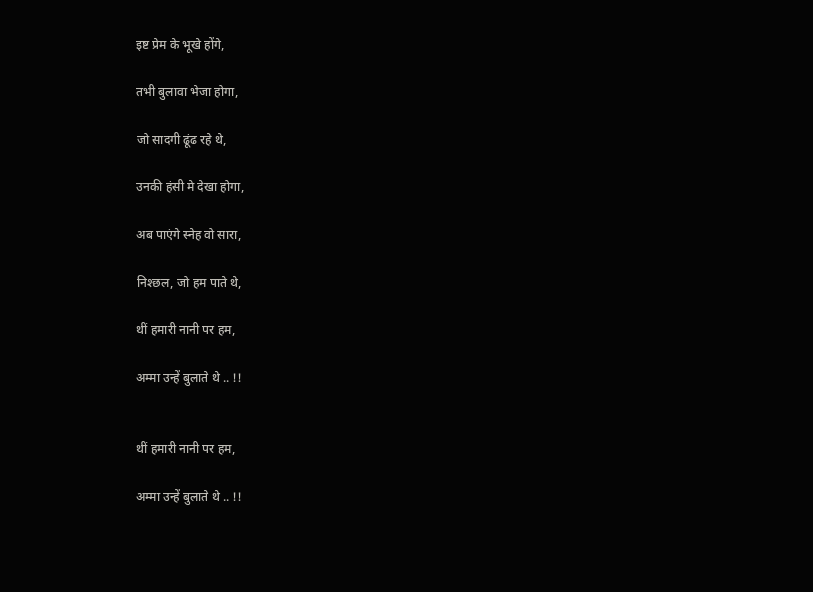इष्ट प्रेम के भूखे होंगे,

तभी बुलावा भेजा होगा,

जो सादगी ढूंढ रहे थे,

उनकी हंसी मे देखा होगा,

अब पाएंगे स्नेह वो सारा,

निश्छल, जो हम पाते थे,

थीं हमारी नानी पर हम,

अम्मा उन्हें बुलाते थे .. !!


थीं हमारी नानी पर हम,

अम्मा उन्हें बुलाते थे .. !!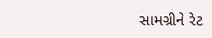સામગ્રીને રેટ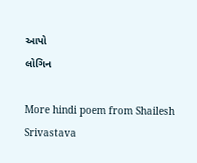આપો
લોગિન

More hindi poem from Shailesh Srivastava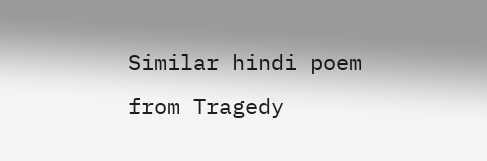Similar hindi poem from Tragedy